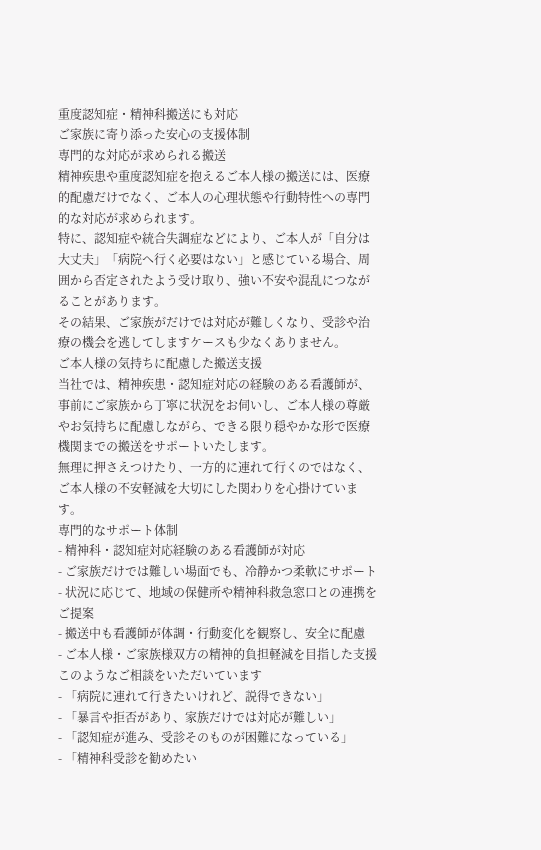重度認知症・精神科搬送にも対応
ご家族に寄り添った安心の支援体制
専門的な対応が求められる搬送
精神疾患や重度認知症を抱えるご本人様の搬送には、医療的配慮だけでなく、ご本人の心理状態や行動特性への専門的な対応が求められます。
特に、認知症や統合失調症などにより、ご本人が「自分は大丈夫」「病院へ行く必要はない」と感じている場合、周囲から否定されたよう受け取り、強い不安や混乱につながることがあります。
その結果、ご家族がだけでは対応が難しくなり、受診や治療の機会を逃してしますケースも少なくありません。
ご本人様の気持ちに配慮した搬送支援
当社では、精神疾患・認知症対応の経験のある看護師が、事前にご家族から丁寧に状況をお伺いし、ご本人様の尊厳やお気持ちに配慮しながら、できる限り穏やかな形で医療機関までの搬送をサポートいたします。
無理に押さえつけたり、一方的に連れて行くのではなく、ご本人様の不安軽減を大切にした関わりを心掛けています。
専門的なサポート体制
- 精神科・認知症対応経験のある看護師が対応
- ご家族だけでは難しい場面でも、冷静かつ柔軟にサポート
- 状況に応じて、地域の保健所や精神科救急窓口との連携をご提案
- 搬送中も看護師が体調・行動変化を観察し、安全に配慮
- ご本人様・ご家族様双方の精神的負担軽減を目指した支援
このようなご相談をいただいています
- 「病院に連れて行きたいけれど、説得できない」
- 「暴言や拒否があり、家族だけでは対応が難しい」
- 「認知症が進み、受診そのものが困難になっている」
- 「精神科受診を勧めたい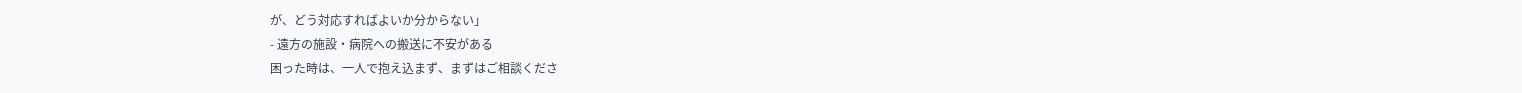が、どう対応すればよいか分からない」
- 遠方の施設・病院への搬送に不安がある
困った時は、一人で抱え込まず、まずはご相談くださ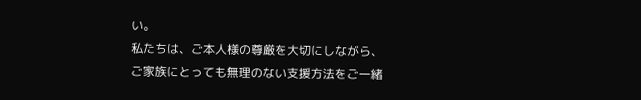い。
私たちは、ご本人様の尊厳を大切にしながら、ご家族にとっても無理のない支援方法をご一緒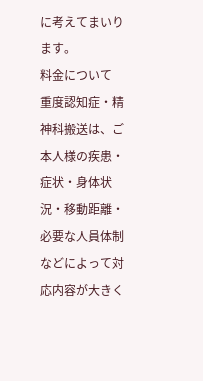に考えてまいります。
料金について
重度認知症・精神科搬送は、ご本人様の疾患・症状・身体状況・移動距離・必要な人員体制などによって対応内容が大きく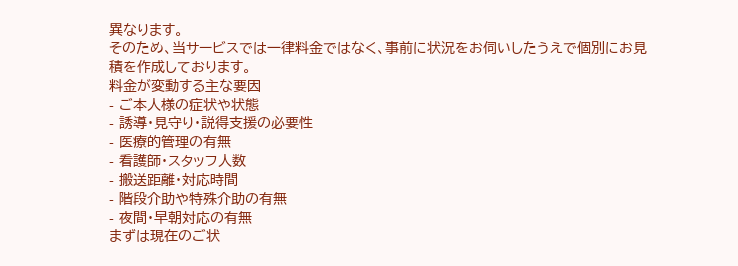異なります。
そのため、当サービスでは一律料金ではなく、事前に状況をお伺いしたうえで個別にお見積を作成しております。
料金が変動する主な要因
- ご本人様の症状や状態
- 誘導・見守り・説得支援の必要性
- 医療的管理の有無
- 看護師・スタッフ人数
- 搬送距離・対応時間
- 階段介助や特殊介助の有無
- 夜間・早朝対応の有無
まずは現在のご状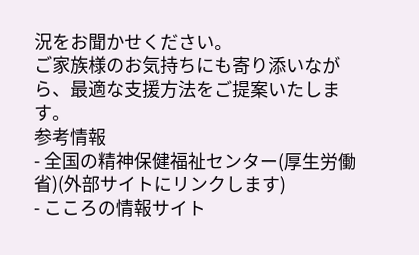況をお聞かせください。
ご家族様のお気持ちにも寄り添いながら、最適な支援方法をご提案いたします。
参考情報
- 全国の精神保健福祉センター(厚生労働省)(外部サイトにリンクします)
- こころの情報サイト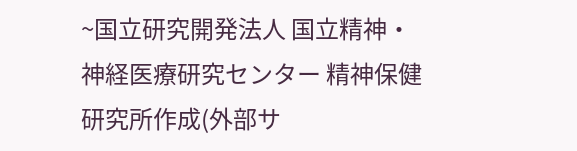~国立研究開発法人 国立精神・神経医療研究センター 精神保健研究所作成(外部サ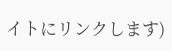イトにリンクします)